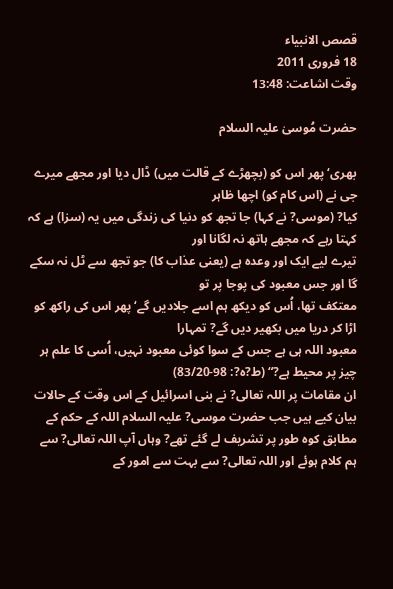قصص الانبیاء
18 فروری 2011
وقت اشاعت: 13:48

حضرت مُوسىٰ علیہ السلام

بھری‘ پھر اس کو (بچھڑے کے قالت میں) ڈال دیا اور مجھے میرے جی نے (اس کام کو) اچھا ظاہر
کیا? (موسی? نے کہا) جا تجھ کو دنیا کی زندگی میں یہ (سزا) ہے کہ کہتا رہے کہ مجھے ہاتھ نہ لگانا اور
تیرے لیے ایک اور وعدہ ہے (یعنی عذاب کا) جو تجھ سے ٹل نہ سکے گا اور جس معبود کی پوجا پر تو
معتکف تھا، اُس کو دیکھ ہم اسے جلادیں گے‘ پھر اس کی راکھ کو اڑا کر دریا میں بکھیر دیں گے? تمہارا
معبود اللہ ہی ہے جس کے سوا کوئی معبود نہیں، اُسی کا علم ہر چیز پر محیط ہے?“ (ط?ہ?: 98-83/20)
ان مقامات پر اللہ تعالی? نے بنی اسرائیل کے اس وقت کے حالات بیان کیے ہیں جب حضرت موسی? علیہ السلام اللہ کے حکم کے مطابق کوہ طور پر تشریف لے گئے تھے? وہاں آپ اللہ تعالی? سے ہم کلام ہوئے اور اللہ تعالی? سے بہت سے امور کے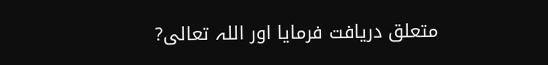متعلق دریافت فرمایا اور اللہ تعالی?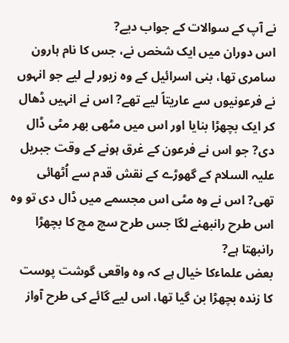نے آپ کے سوالات کے جواب دیے?
اس دوران میں ایک شخص نے، جس کا نام ہارون سامری تھا، بنی اسرائیل کے وہ زیور لے لیے جو انہوں نے فرعونیوں سے عاریتاً لیے تھے? اس نے انہیں ڈھال کر ایک بچھڑا بنایا اور اس میں مٹھی بھر مٹی ڈال دی? جو اس نے فرعون کے غرق ہونے کے وقت جبریل علیہ السلام کے گھوڑے کے نقش قدم سے اُٹھائی تھی? اس نے وہ مٹی اس مجسمے میں ڈال دی تو وہ اس طرح رانبھنے لگا جس طرح سچ مچ کا بچھڑا رانبھتا ہے?
بعض علماءکا خیال ہے کہ وہ واقعی گوشت پوست کا زندہ بچھڑا بن گیا تھا، اس لیے گائے کی طرح آواز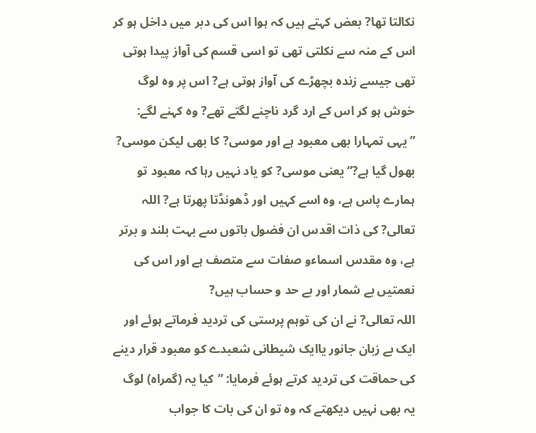نکالتا تھا? بعض کہتے ہیں کہ ہوا اس کی دبر میں داخل ہو کر اس کے منہ سے نکلتی تھی تو اسی قسم کی آواز پیدا ہوتی تھی جیسے زندہ بچھڑے کی آواز ہوتی ہے? اس پر وہ لوگ خوش ہو کر اس کے ارد گرد ناچنے لگتے تھے? وہ کہنے لگے: ”یہی تمہارا بھی معبود ہے اور موسی? کا بھی لیکن موسی? بھول گیا ہے?“ یعنی موسی? کو یاد نہیں رہا کہ معبود تو ہمارے پاس ہے، وہ اسے کہیں اور ڈھونڈتا پھرتا ہے? اللہ تعالی? کی ذات اقدس ان فضول باتوں سے بہت بلند و برتر ہے، وہ مقدس اسماءو صفات سے متصف ہے اور اس کی نعمتیں بے شمار اور بے حد و حساب ہیں?
اللہ تعالی? نے ان کی توہم پرستی کی تردید فرماتے ہوئے اور ایک بے زبان جانور یاایک شیطانی شعبدے کو معبود قرار دینے کی حماقت کی تردید کرتے ہوئے فرمایا: ”کیا یہ (گمراہ) لوگ یہ بھی نہیں دیکھتے کہ وہ تو ان کی بات کا جواب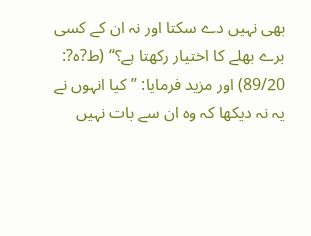بھی نہیں دے سکتا اور نہ ان کے کسی برے بھلے کا اختیار رکھتا ہے؟“ (ط?ہ?: 89/20) اور مزید فرمایا: ”کیا انہوں نے یہ نہ دیکھا کہ وہ ان سے بات نہیں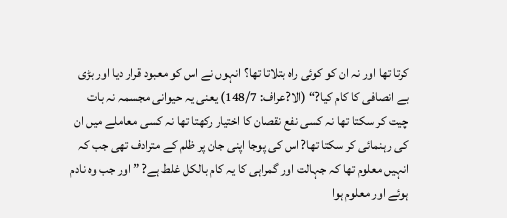کرتا تھا اور نہ ان کو کوئی راہ بتلاتا تھا؟ انہوں نے اس کو معبود قرار دیا اور بڑی بے انصافی کا کام کیا?“ (الا?عراف: 148/7) یعنی یہ حیوانی مجسمہ نہ بات چیت کر سکتا تھا نہ کسی نفع نقصان کا اختیار رکھتا تھا نہ کسی معاملے میں ان کی رہنمائی کر سکتا تھا? اس کی پوجا اپنی جان پر ظلم کے مترادف تھی جب کہ انہیں معلوم تھا کہ جہالت اور گمراہی کا یہ کام بالکل غلط ہے? ”اور جب وہ نادم ہوئے اور معلوم ہوا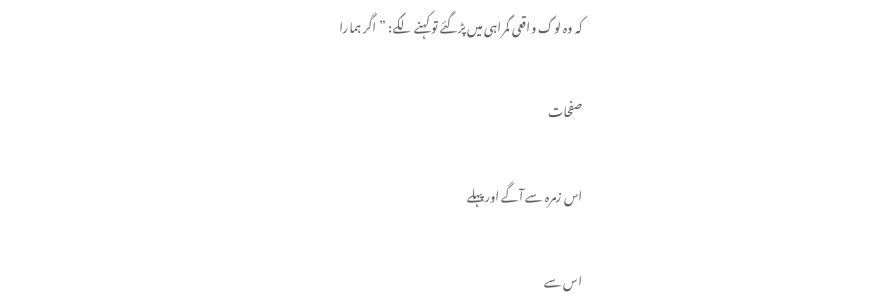کہ وہ لوگ واقعی گمراہی میں پڑگئے تو کہنے لگے: ”اگر ہمارا

صفحات

اس زمرہ سے آگے اور پہلے

اس سے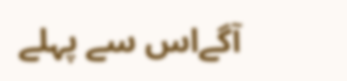آگےاس سے پہلے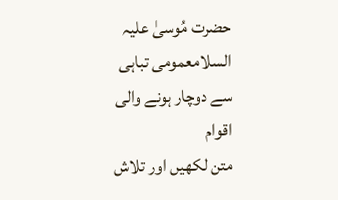حضرت مُوسىٰ علیہ السلامعمومی تباہی سے دوچار ہونے والی اقوام
متن لکھیں اور تلاش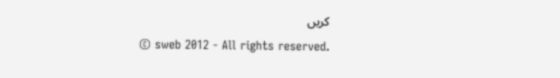کریں
© sweb 2012 - All rights reserved.